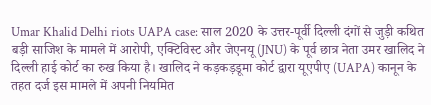Umar Khalid Delhi riots UAPA case: साल 2020 के उत्तर-पूर्वी दिल्ली दंगों से जुड़ी कथित बड़ी साजिश के मामले में आरोपी, एक्टिविस्ट और जेएनयू (JNU) के पूर्व छात्र नेता उमर खालिद ने दिल्ली हाई कोर्ट का रुख किया है। खालिद ने कड़कड़डूमा कोर्ट द्वारा यूएपीए (UAPA) कानून के तहत दर्ज इस मामले में अपनी नियमित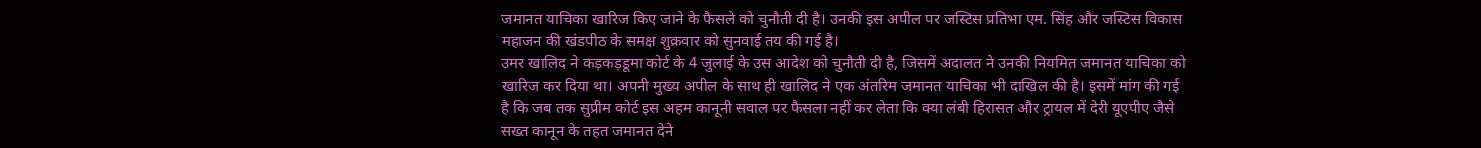जमानत याचिका खारिज किए जाने के फैसले को चुनौती दी है। उनकी इस अपील पर जस्टिस प्रतिभा एम. सिंह और जस्टिस विकास महाजन की खंडपीठ के समक्ष शुक्रवार को सुनवाई तय की गई है।
उमर खालिद ने कड़कड़डूमा कोर्ट के 4 जुलाई के उस आदेश को चुनौती दी है, जिसमें अदालत ने उनकी नियमित जमानत याचिका को खारिज कर दिया था। अपनी मुख्य अपील के साथ ही खालिद ने एक अंतरिम जमानत याचिका भी दाखिल की है। इसमें मांग की गई है कि जब तक सुप्रीम कोर्ट इस अहम कानूनी सवाल पर फैसला नहीं कर लेता कि क्या लंबी हिरासत और ट्रायल में देरी यूएपीए जैसे सख्त कानून के तहत जमानत देने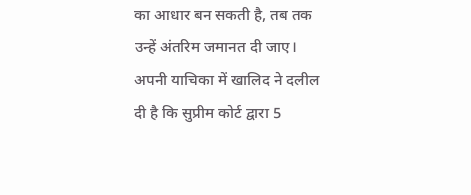का आधार बन सकती है, तब तक उन्हें अंतरिम जमानत दी जाए।
अपनी याचिका में खालिद ने दलील दी है कि सुप्रीम कोर्ट द्वारा 5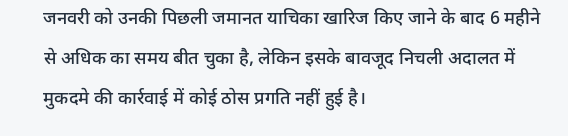जनवरी को उनकी पिछली जमानत याचिका खारिज किए जाने के बाद 6 महीने से अधिक का समय बीत चुका है, लेकिन इसके बावजूद निचली अदालत में मुकदमे की कार्रवाई में कोई ठोस प्रगति नहीं हुई है।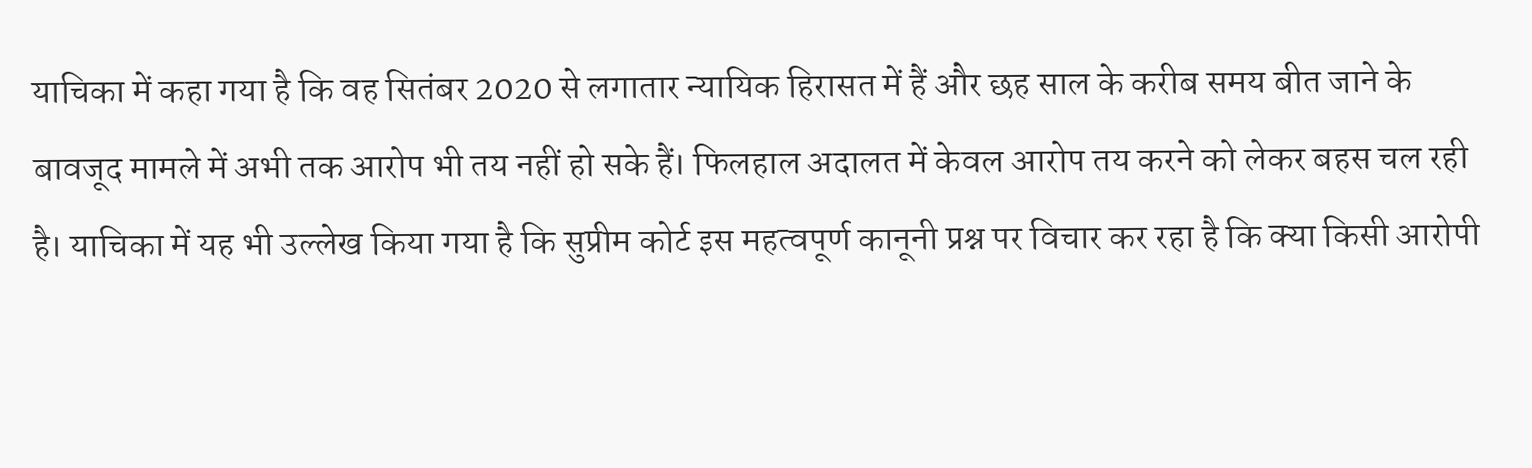याचिका में कहा गया है कि वह सितंबर 2020 से लगातार न्यायिक हिरासत में हैं और छह साल के करीब समय बीत जाने के बावजूद मामले में अभी तक आरोप भी तय नहीं हो सके हैं। फिलहाल अदालत में केवल आरोप तय करने को लेकर बहस चल रही है। याचिका में यह भी उल्लेख किया गया है कि सुप्रीम कोर्ट इस महत्वपूर्ण कानूनी प्रश्न पर विचार कर रहा है कि क्या किसी आरोपी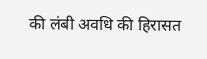की लंबी अवधि की हिरासत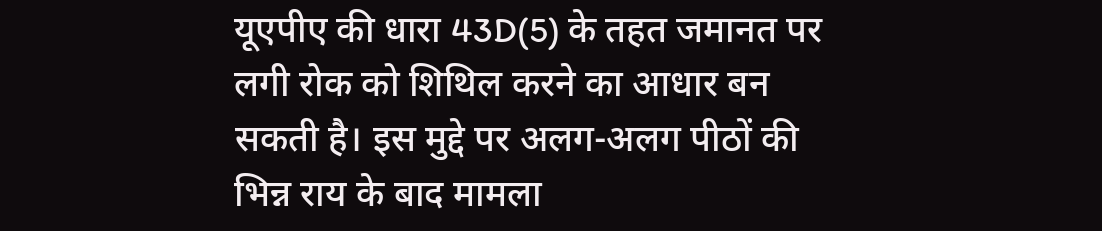यूएपीए की धारा 43D(5) के तहत जमानत पर लगी रोक को शिथिल करने का आधार बन सकती है। इस मुद्दे पर अलग-अलग पीठों की भिन्न राय के बाद मामला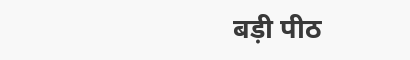बड़ी पीठ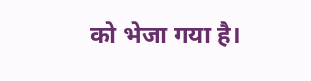को भेजा गया है।